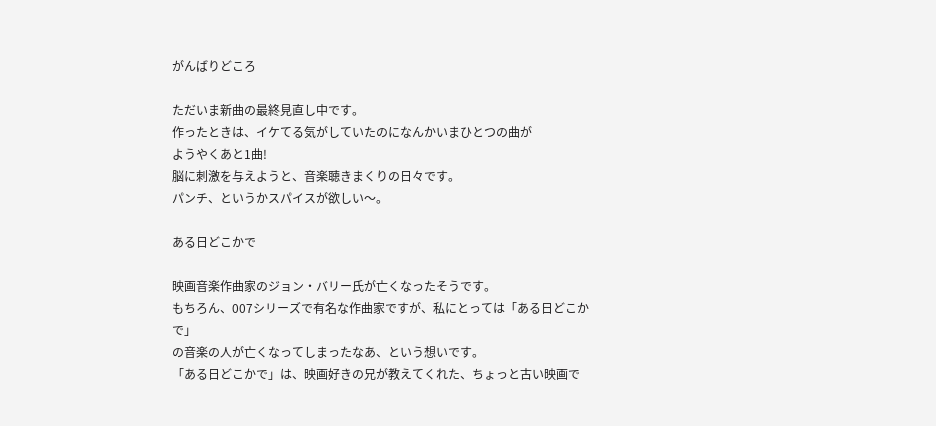がんばりどころ

ただいま新曲の最終見直し中です。
作ったときは、イケてる気がしていたのになんかいまひとつの曲が
ようやくあと1曲!
脳に刺激を与えようと、音楽聴きまくりの日々です。
パンチ、というかスパイスが欲しい〜。

ある日どこかで

映画音楽作曲家のジョン・バリー氏が亡くなったそうです。
もちろん、007シリーズで有名な作曲家ですが、私にとっては「ある日どこかで」
の音楽の人が亡くなってしまったなあ、という想いです。
「ある日どこかで」は、映画好きの兄が教えてくれた、ちょっと古い映画で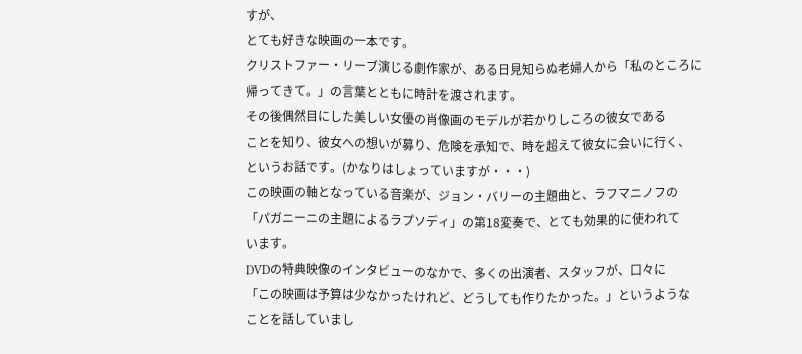すが、
とても好きな映画の一本です。
クリストファー・リーブ演じる劇作家が、ある日見知らぬ老婦人から「私のところに
帰ってきて。」の言葉とともに時計を渡されます。
その後偶然目にした美しい女優の肖像画のモデルが若かりしころの彼女である
ことを知り、彼女への想いが募り、危険を承知で、時を超えて彼女に会いに行く、
というお話です。(かなりはしょっていますが・・・)
この映画の軸となっている音楽が、ジョン・バリーの主題曲と、ラフマニノフの
「パガニーニの主題によるラプソディ」の第18変奏で、とても効果的に使われて
います。
DVDの特典映像のインタビューのなかで、多くの出演者、スタッフが、口々に
「この映画は予算は少なかったけれど、どうしても作りたかった。」というような
ことを話していまし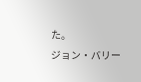た。
ジョン・バリー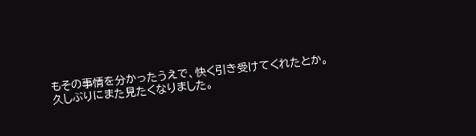もその事情を分かったうえで、快く引き受けてくれたとか。
久しぶりにまた見たくなりました。